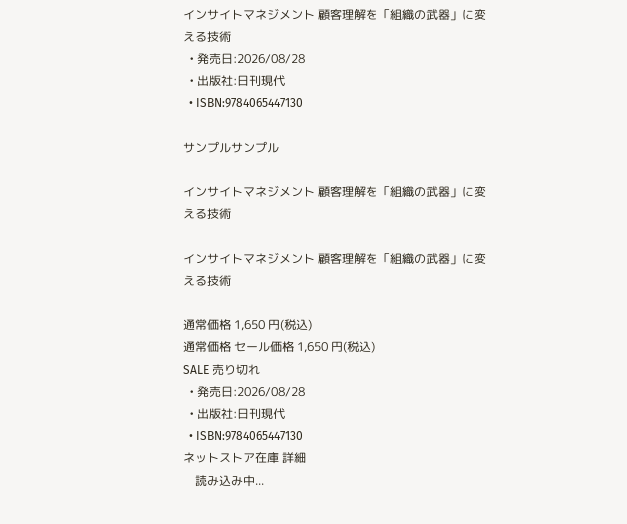インサイトマネジメント 顧客理解を「組織の武器」に変える技術
  • 発売日:2026/08/28
  • 出版社:日刊現代
  • ISBN:9784065447130

サンプルサンプル

インサイトマネジメント 顧客理解を「組織の武器」に変える技術

インサイトマネジメント 顧客理解を「組織の武器」に変える技術

通常価格 1,650 円(税込)
通常価格 セール価格 1,650 円(税込)
SALE 売り切れ
  • 発売日:2026/08/28
  • 出版社:日刊現代
  • ISBN:9784065447130
ネットストア在庫 詳細
    読み込み中...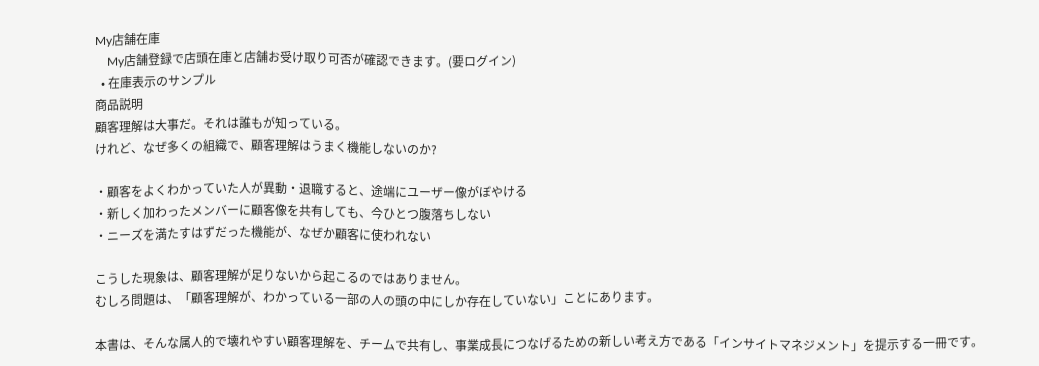My店舗在庫
    My店舗登録で店頭在庫と店舗お受け取り可否が確認できます。(要ログイン)
  • 在庫表示のサンプル
商品説明
顧客理解は大事だ。それは誰もが知っている。
けれど、なぜ多くの組織で、顧客理解はうまく機能しないのか?

・顧客をよくわかっていた人が異動・退職すると、途端にユーザー像がぼやける
・新しく加わったメンバーに顧客像を共有しても、今ひとつ腹落ちしない
・ニーズを満たすはずだった機能が、なぜか顧客に使われない

こうした現象は、顧客理解が足りないから起こるのではありません。
むしろ問題は、「顧客理解が、わかっている一部の人の頭の中にしか存在していない」ことにあります。

本書は、そんな属人的で壊れやすい顧客理解を、チームで共有し、事業成長につなげるための新しい考え方である「インサイトマネジメント」を提示する一冊です。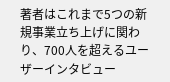著者はこれまで5つの新規事業立ち上げに関わり、700人を超えるユーザーインタビュー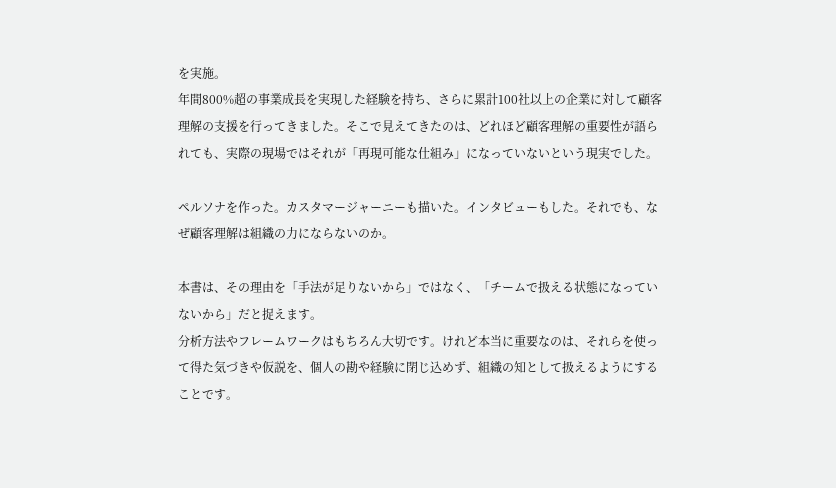を実施。
年間800%超の事業成長を実現した経験を持ち、さらに累計100社以上の企業に対して顧客理解の支援を行ってきました。そこで見えてきたのは、どれほど顧客理解の重要性が語られても、実際の現場ではそれが「再現可能な仕組み」になっていないという現実でした。

ペルソナを作った。カスタマージャーニーも描いた。インタビューもした。それでも、なぜ顧客理解は組織の力にならないのか。

本書は、その理由を「手法が足りないから」ではなく、「チームで扱える状態になっていないから」だと捉えます。
分析方法やフレームワークはもちろん大切です。けれど本当に重要なのは、それらを使って得た気づきや仮説を、個人の勘や経験に閉じ込めず、組織の知として扱えるようにすることです。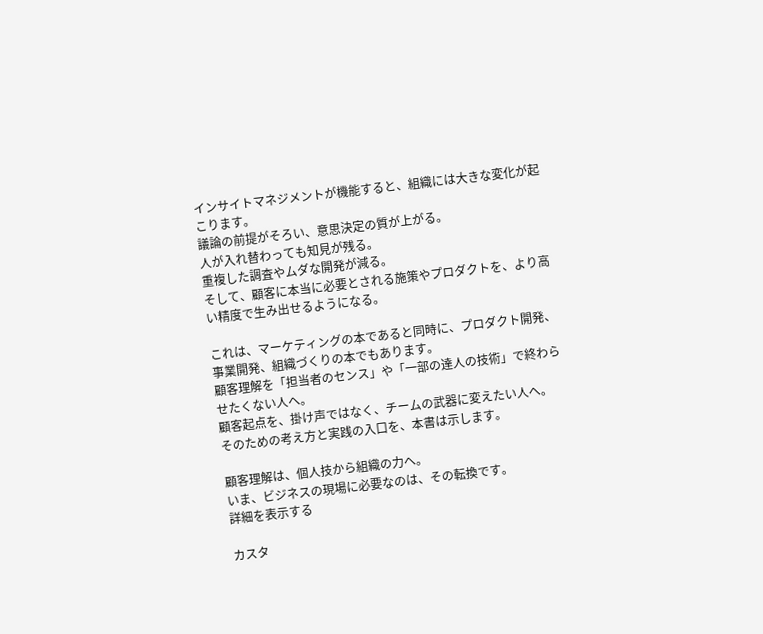インサイトマネジメントが機能すると、組織には大きな変化が起こります。
議論の前提がそろい、意思決定の質が上がる。
人が入れ替わっても知見が残る。
重複した調査やムダな開発が減る。
そして、顧客に本当に必要とされる施策やプロダクトを、より高い精度で生み出せるようになる。

これは、マーケティングの本であると同時に、プロダクト開発、事業開発、組織づくりの本でもあります。
顧客理解を「担当者のセンス」や「一部の達人の技術」で終わらせたくない人へ。
顧客起点を、掛け声ではなく、チームの武器に変えたい人へ。
そのための考え方と実践の入口を、本書は示します。

顧客理解は、個人技から組織の力へ。
いま、ビジネスの現場に必要なのは、その転換です。
詳細を表示する

カスタ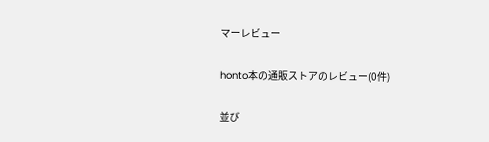マーレビュー

honto本の通販ストアのレビュー(0件)

並び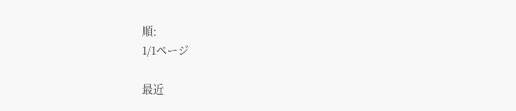順:
1/1ページ

最近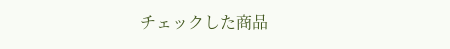チェックした商品